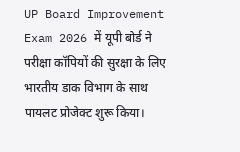UP Board Improvement Exam 2026 में यूपी बोर्ड ने परीक्षा कॉपियों की सुरक्षा के लिए भारतीय डाक विभाग के साथ पायलट प्रोजेक्ट शुरू किया।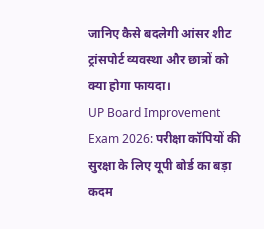जानिए कैसे बदलेगी आंसर शीट ट्रांसपोर्ट व्यवस्था और छात्रों को क्या होगा फायदा।
UP Board Improvement Exam 2026: परीक्षा कॉपियों की सुरक्षा के लिए यूपी बोर्ड का बड़ा कदम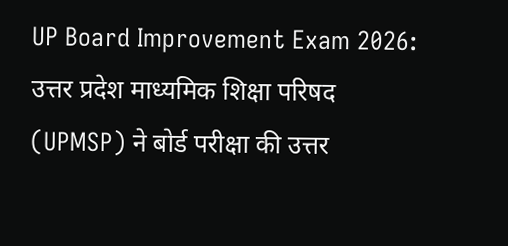UP Board Improvement Exam 2026: उत्तर प्रदेश माध्यमिक शिक्षा परिषद (UPMSP) ने बोर्ड परीक्षा की उत्तर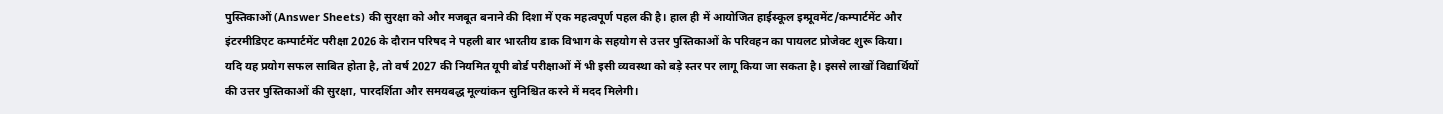पुस्तिकाओं (Answer Sheets) की सुरक्षा को और मजबूत बनाने की दिशा में एक महत्वपूर्ण पहल की है। हाल ही में आयोजित हाईस्कूल इम्प्रूवमेंट/कम्पार्टमेंट और इंटरमीडिएट कम्पार्टमेंट परीक्षा 2026 के दौरान परिषद ने पहली बार भारतीय डाक विभाग के सहयोग से उत्तर पुस्तिकाओं के परिवहन का पायलट प्रोजेक्ट शुरू किया।
यदि यह प्रयोग सफल साबित होता है, तो वर्ष 2027 की नियमित यूपी बोर्ड परीक्षाओं में भी इसी व्यवस्था को बड़े स्तर पर लागू किया जा सकता है। इससे लाखों विद्यार्थियों की उत्तर पुस्तिकाओं की सुरक्षा, पारदर्शिता और समयबद्ध मूल्यांकन सुनिश्चित करने में मदद मिलेगी।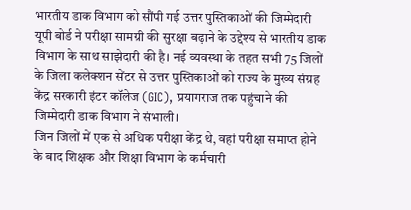भारतीय डाक विभाग को सौंपी गई उत्तर पुस्तिकाओं की जिम्मेदारी
यूपी बोर्ड ने परीक्षा सामग्री की सुरक्षा बढ़ाने के उद्देश्य से भारतीय डाक विभाग के साथ साझेदारी की है। नई व्यवस्था के तहत सभी 75 जिलों के जिला कलेक्शन सेंटर से उत्तर पुस्तिकाओं को राज्य के मुख्य संग्रह केंद्र सरकारी इंटर कॉलेज (GIC), प्रयागराज तक पहुंचाने की जिम्मेदारी डाक विभाग ने संभाली।
जिन जिलों में एक से अधिक परीक्षा केंद्र थे, वहां परीक्षा समाप्त होने के बाद शिक्षक और शिक्षा विभाग के कर्मचारी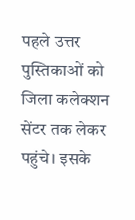पहले उत्तर पुस्तिकाओं को जिला कलेक्शन सेंटर तक लेकर पहुंचे। इसके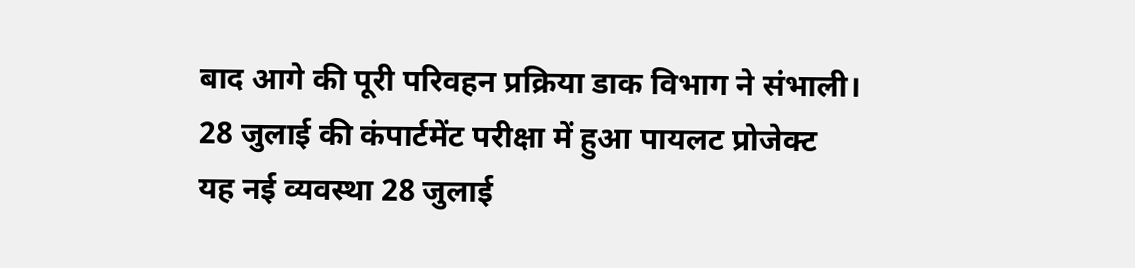बाद आगे की पूरी परिवहन प्रक्रिया डाक विभाग ने संभाली।
28 जुलाई की कंपार्टमेंट परीक्षा में हुआ पायलट प्रोजेक्ट
यह नई व्यवस्था 28 जुलाई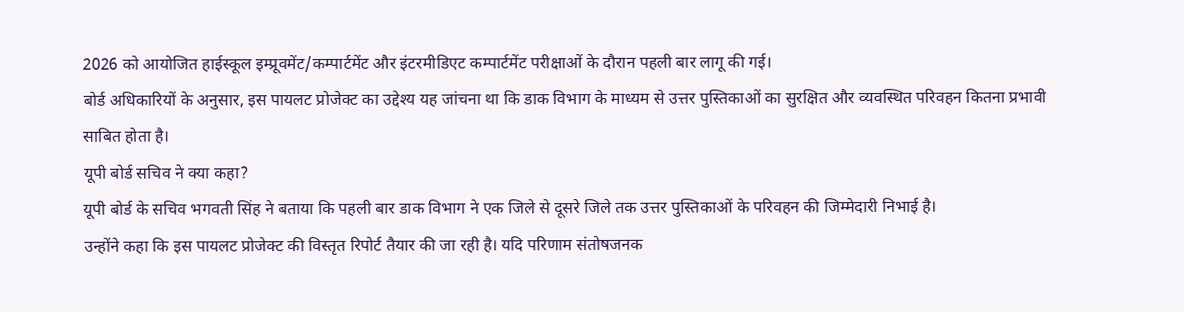2026 को आयोजित हाईस्कूल इम्प्रूवमेंट/कम्पार्टमेंट और इंटरमीडिएट कम्पार्टमेंट परीक्षाओं के दौरान पहली बार लागू की गई।
बोर्ड अधिकारियों के अनुसार, इस पायलट प्रोजेक्ट का उद्देश्य यह जांचना था कि डाक विभाग के माध्यम से उत्तर पुस्तिकाओं का सुरक्षित और व्यवस्थित परिवहन कितना प्रभावी साबित होता है।
यूपी बोर्ड सचिव ने क्या कहा?
यूपी बोर्ड के सचिव भगवती सिंह ने बताया कि पहली बार डाक विभाग ने एक जिले से दूसरे जिले तक उत्तर पुस्तिकाओं के परिवहन की जिम्मेदारी निभाई है।
उन्होंने कहा कि इस पायलट प्रोजेक्ट की विस्तृत रिपोर्ट तैयार की जा रही है। यदि परिणाम संतोषजनक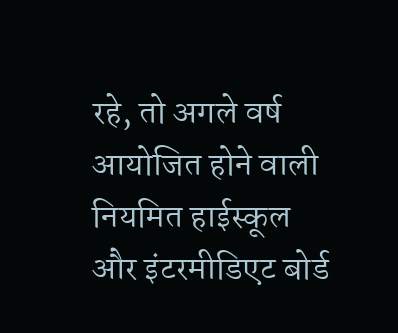रहे, तो अगले वर्ष आयोजित होने वाली नियमित हाईस्कूल और इंटरमीडिएट बोर्ड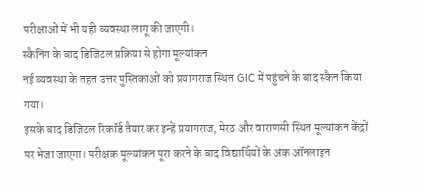परीक्षाओं में भी यही व्यवस्था लागू की जाएगी।
स्कैनिंग के बाद डिजिटल प्रक्रिया से होगा मूल्यांकन
नई व्यवस्था के तहत उत्तर पुस्तिकाओं को प्रयागराज स्थित GIC में पहुंचने के बाद स्कैन किया गया।
इसके बाद डिजिटल रिकॉर्ड तैयार कर इन्हें प्रयागराज, मेरठ और वाराणसी स्थित मूल्यांकन केंद्रों पर भेजा जाएगा। परीक्षक मूल्यांकन पूरा करने के बाद विद्यार्थियों के अंक ऑनलाइन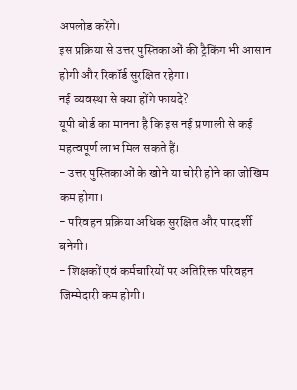अपलोड करेंगे।
इस प्रक्रिया से उत्तर पुस्तिकाओं की ट्रैकिंग भी आसान होगी और रिकॉर्ड सुरक्षित रहेगा।
नई व्यवस्था से क्या होंगे फायदे?
यूपी बोर्ड का मानना है कि इस नई प्रणाली से कई महत्वपूर्ण लाभ मिल सकते हैं।
- उत्तर पुस्तिकाओं के खोने या चोरी होने का जोखिम कम होगा।
- परिवहन प्रक्रिया अधिक सुरक्षित और पारदर्शी बनेगी।
- शिक्षकों एवं कर्मचारियों पर अतिरिक्त परिवहन जिम्मेदारी कम होगी।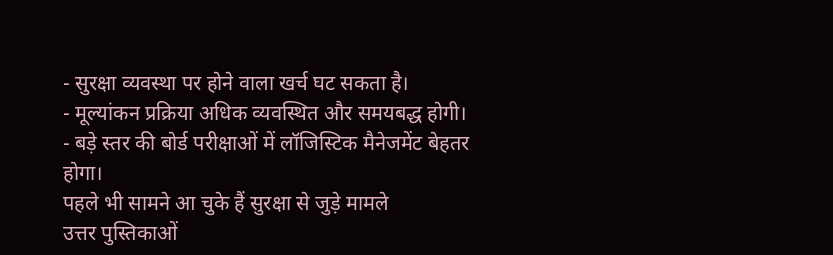- सुरक्षा व्यवस्था पर होने वाला खर्च घट सकता है।
- मूल्यांकन प्रक्रिया अधिक व्यवस्थित और समयबद्ध होगी।
- बड़े स्तर की बोर्ड परीक्षाओं में लॉजिस्टिक मैनेजमेंट बेहतर होगा।
पहले भी सामने आ चुके हैं सुरक्षा से जुड़े मामले
उत्तर पुस्तिकाओं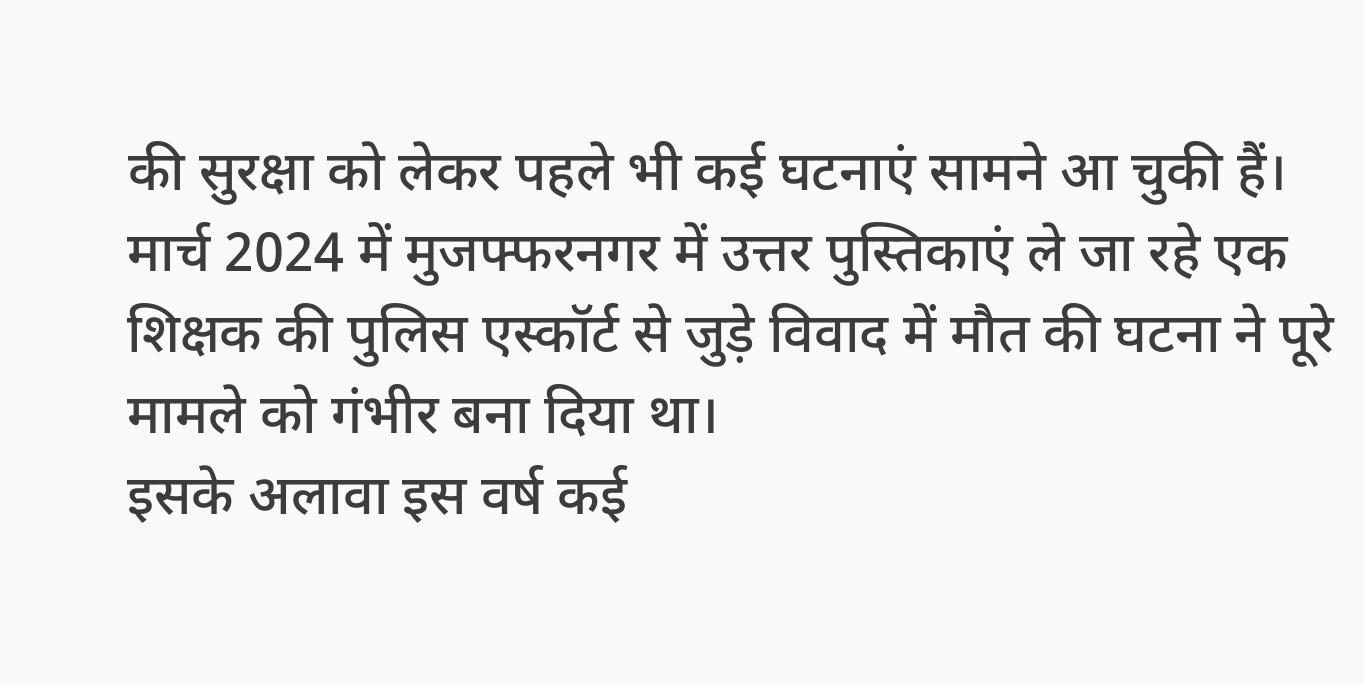की सुरक्षा को लेकर पहले भी कई घटनाएं सामने आ चुकी हैं।
मार्च 2024 में मुजफ्फरनगर में उत्तर पुस्तिकाएं ले जा रहे एक शिक्षक की पुलिस एस्कॉर्ट से जुड़े विवाद में मौत की घटना ने पूरे मामले को गंभीर बना दिया था।
इसके अलावा इस वर्ष कई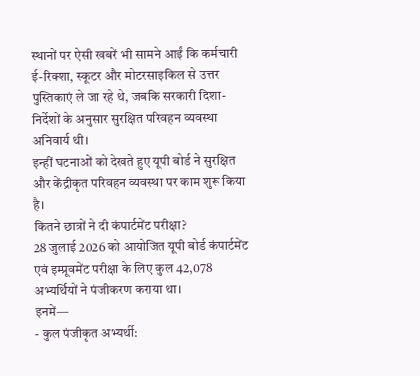स्थानों पर ऐसी खबरें भी सामने आईं कि कर्मचारी ई-रिक्शा, स्कूटर और मोटरसाइकिल से उत्तर पुस्तिकाएं ले जा रहे थे, जबकि सरकारी दिशा-निर्देशों के अनुसार सुरक्षित परिवहन व्यवस्था अनिवार्य थी।
इन्हीं घटनाओं को देखते हुए यूपी बोर्ड ने सुरक्षित और केंद्रीकृत परिवहन व्यवस्था पर काम शुरू किया है।
कितने छात्रों ने दी कंपार्टमेंट परीक्षा?
28 जुलाई 2026 को आयोजित यूपी बोर्ड कंपार्टमेंट एवं इम्प्रूवमेंट परीक्षा के लिए कुल 42,078 अभ्यर्थियों ने पंजीकरण कराया था।
इनमें—
- कुल पंजीकृत अभ्यर्थी: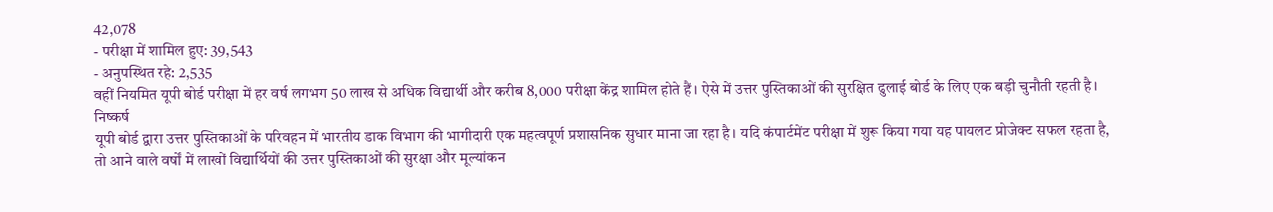42,078
- परीक्षा में शामिल हुए: 39,543
- अनुपस्थित रहे: 2,535
वहीं नियमित यूपी बोर्ड परीक्षा में हर वर्ष लगभग 50 लाख से अधिक विद्यार्थी और करीब 8,000 परीक्षा केंद्र शामिल होते हैं। ऐसे में उत्तर पुस्तिकाओं की सुरक्षित ढुलाई बोर्ड के लिए एक बड़ी चुनौती रहती है।
निष्कर्ष
यूपी बोर्ड द्वारा उत्तर पुस्तिकाओं के परिवहन में भारतीय डाक विभाग की भागीदारी एक महत्वपूर्ण प्रशासनिक सुधार माना जा रहा है। यदि कंपार्टमेंट परीक्षा में शुरू किया गया यह पायलट प्रोजेक्ट सफल रहता है, तो आने वाले वर्षों में लाखों विद्यार्थियों की उत्तर पुस्तिकाओं की सुरक्षा और मूल्यांकन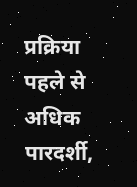प्रक्रिया पहले से अधिक पारदर्शी,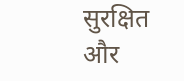सुरक्षित और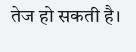तेज हो सकती है।